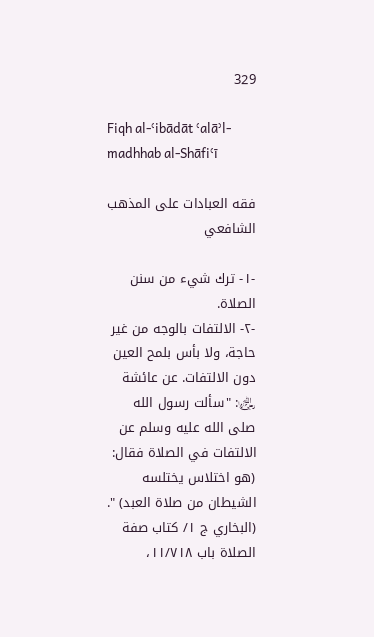329

Fiqh al-ʿibādāt ʿalāʾl-madhhab al-Shāfiʿī

فقه العبادات على المذهب الشافعي

-١- ترك شيء من سنن الصلاة.
-٢- الالتفات بالوجه من غير حاجة، ولا بأس بلمح العين دون الالتفات. عن عائشة ﵂: "سألت رسول الله صلى الله عليه وسلم عن الالتفات في الصلاة فقال: (هو اختلاس يختلسه الشيطان من صلاة العبد) ". (البخاري ج ١/ كتاب صفة الصلاة باب ١١/٧١٨،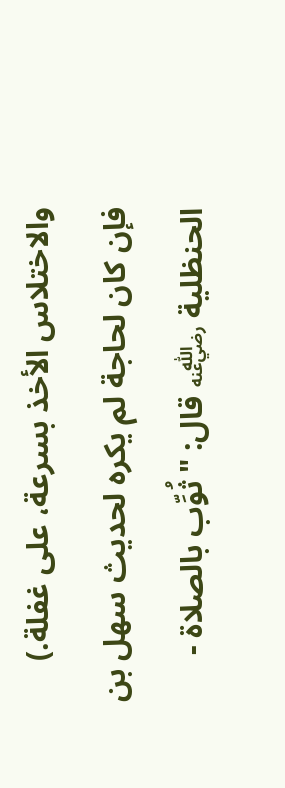والاختلاس الأخذ بسرعة، على غفلة.)
فإن كان لحاجة لم يكره لحديث سهل بن الحنظلية ﵁ قال: "ثُوِّب بالصلاة -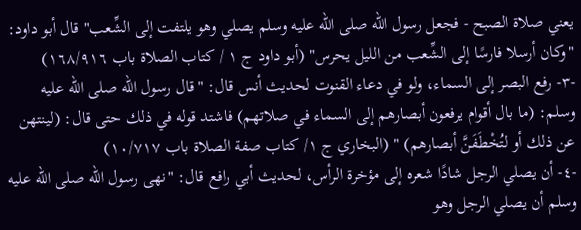يعني صلاة الصبح - فجعل رسول الله صلى الله عليه وسلم يصلي وهو يلتفت إلى الشِّعب" قال أبو داود: "وكان أرسلا فارسًا إلى الشِّعب من الليل يحرس" (أبو داود ج ١ / كتاب الصلاة باب ١٦٨/٩١٦)
-٣- رفع البصر إلى السماء، ولو في دعاء القنوت لحديث أنس قال: "قال رسول الله صلى الله عليه وسلم: (ما بال أقوام يرفعون أبصارهم إلى السماء في صلاتهم) فاشتد قوله في ذلك حتى قال: (لينتهن عن ذلك أو لتُخْطَفَنَّ أبصارهم) " (البخاري ج ١/ كتاب صفة الصلاة باب ١٠/٧١٧)
-٤- أن يصلي الرجل شادًا شعره إلى مؤخرة الرأس، لحديث أبي رافع قال: "نهى رسول الله صلى الله عليه وسلم أن يصلي الرجل وهو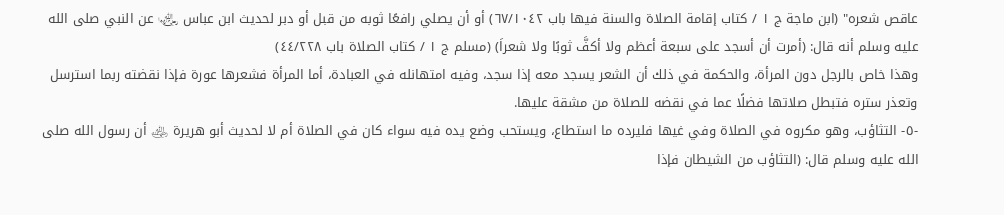عاقص شعره" (ابن ماجة ج ١ / كتاب إقامة الصلاة والسنة فيها باب ٦٧/١٠٤٢) أو أن يصلي رافعًا ثوبه من قبل أو دبر لحديث ابن عباس ﵄ عن النبي صلى الله عليه وسلم أنه قال: (أمرت أن أسجد على سبعة أعظم ولا أكفَّ ثوبًا ولا شعراَ) (مسلم ج ١ / كتاب الصلاة باب ٤٤/٢٢٨)
وهذا خاص بالرجل دون المرأة، والحكمة في ذلك أن الشعر يسجد معه إذا سجد، وفيه امتهانله في العبادة، أما المرأة فشعرها عورة فإذا نقضته ربما استرسل وتعذر ستره فتبطل صلاتها فضلًا عما في نقضه للصلاة من مشقة عليها.
-٥- التثاؤب، وهو مكروه في الصلاة وفي غيها فليرده ما استطاع، ويستحب وضع يده فيه سواء كان في الصلاة أم لا لحديث أبو هريرة ﵁ أن رسول الله صلى الله عليه وسلم قال: (التثاؤب من الشيطان فإذا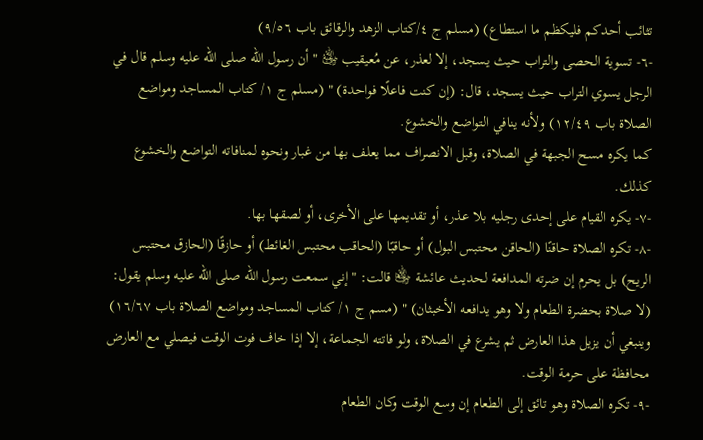تثائب أحدكم فليكظم ما استطاع) (مسلم ج ٤/كتاب الزهد والرقائق باب ٩/٥٦)
-٦- تسوية الحصى والتراب حيث يسجد، إلا لعذر، عن مُعيقيب ﵁ " أن رسول الله صلى الله عليه وسلم قال في الرجل يسوي التراب حيث يسجد، قال: (إن كنت فاعلًا فواحدة) " (مسلم ج ١/ كتاب المساجد ومواضع الصلاة باب ١٢/٤٩) ولأنه ينافي التواضع والخشوع.
كما يكره مسح الجبهة في الصلاة، وقبل الانصراف مما يعلف بها من غبار ونحوه لمنافاته التواضع والخشوع كذلك.
-٧- يكره القيام على إحدى رجليه بلا عذر، أو تقديمها على الأخرى، أو لصقها بها.
-٨- تكره الصلاة حاقنًا (الحاقن محتبس البول) أو حاقبًا (الحاقب محتبس الغائط) أو حازقًا (الحازق محتبس الريح) بل يحرم إن ضرته المدافعة لحديث عائشة ﵂ قالت: "إني سمعت رسول الله صلى الله عليه وسلم يقول: (لا صلاة بحضرة الطعام ولا وهو يدافعه الأخبثان) " (مسم ج ١/ كتاب المساجد ومواضع الصلاة باب ١٦/٦٧)
وينبغي أن يزيل هذا العارض ثم يشرع في الصلاة، ولو فاتته الجماعة، إلا إذا خاف فوت الوقت فيصلي مع العارض محافظة على حرمة الوقت.
-٩- تكره الصلاة وهو تائق إلى الطعام إن وسع الوقت وكان الطعام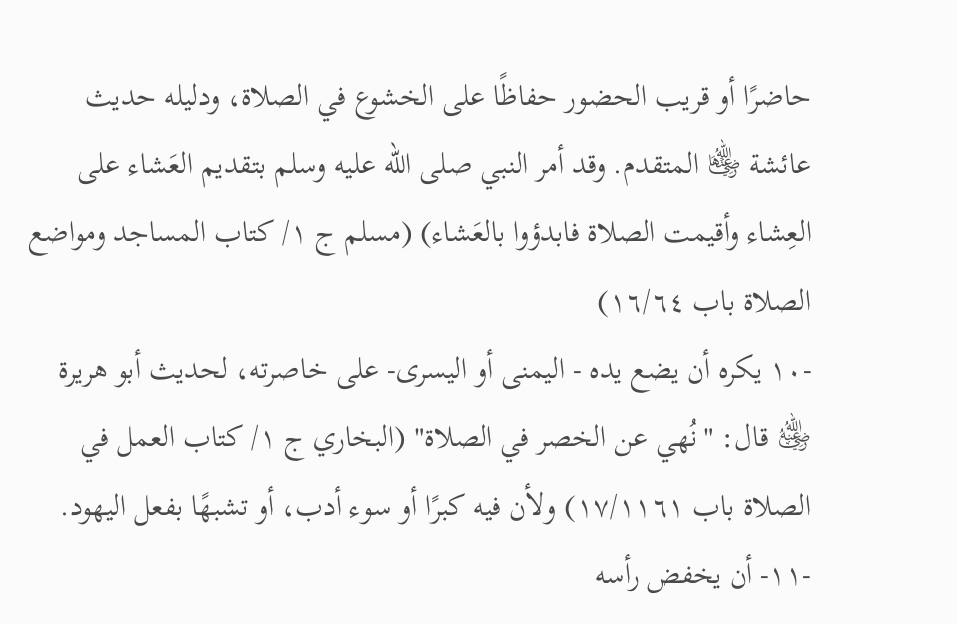حاضرًا أو قريب الحضور حفاظًا على الخشوع في الصلاة، ودليله حديث عائشة ﵂ المتقدم. وقد أمر النبي صلى الله عليه وسلم بتقديم العَشاء على العِشاء وأقيمت الصلاة فابدؤوا بالعَشاء) (مسلم ج ١/ كتاب المساجد ومواضع الصلاة باب ١٦/٦٤)
-١٠ يكره أن يضع يده - اليمنى أو اليسرى- على خاصرته، لحديث أبو هريرة ﵁ قال: "نُهي عن الخصر في الصلاة" (البخاري ج ١/ كتاب العمل في الصلاة باب ١٧/١١٦١) ولأن فيه كبرًا أو سوء أدب، أو تشبهًا بفعل اليهود.
-١١- أن يخفض رأسه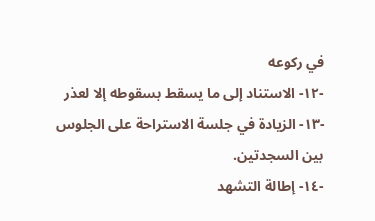في ركوعه
-١٢- الاستناد إلى ما يسقط بسقوطه إلا لعذر
-١٣- الزيادة في جلسة الاستراحة على الجلوس بين السجدتين.
-١٤- إطالة التشهد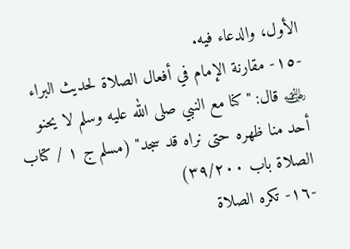الأول، والدعاء فيه.
-١٥- مقارنة الإمام في أفعال الصلاة لحديث البراء ﵁ قال: "كنا مع النبي صلى الله عليه وسلم لا يحنو أحد منا ظهره حتى نراه قد سجد" (مسلم ج ١ / كتاب الصلاة باب ٣٩/٢٠٠)
-١٦- تكره الصلاة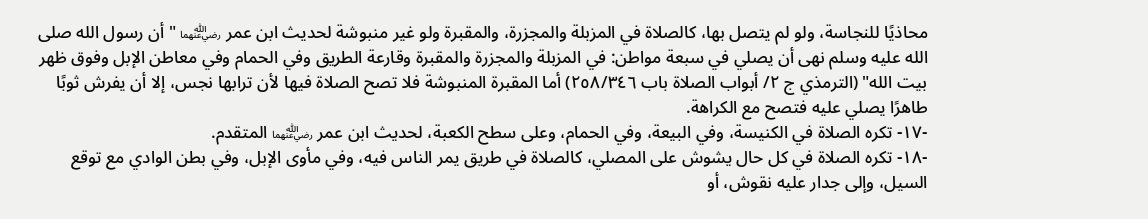محاذيًا للنجاسة، ولو لم يتصل بها، كالصلاة في المزبلة والمجزرة، والمقبرة ولو غير منبوشة لحديث ابن عمر ﵄ " أن رسول الله صلى الله عليه وسلم نهى أن يصلي في سبعة مواطن: في المزبلة والمجزرة والمقبرة وقارعة الطريق وفي الحمام وفي معاطن الإبل وفوق ظهر بيت الله" (الترمذي ج ٢/ أبواب الصلاة باب ٢٥٨/٣٤٦) أما المقبرة المنبوشة فلا تصح الصلاة فيها لأن ترابها نجس، إلا أن يفرش ثوبًا طاهرًا يصلي عليه فتصح مع الكراهة.
-١٧- تكره الصلاة في الكنيسة، وفي البيعة، وفي الحمام، وعلى سطح الكعبة، لحديث ابن عمر ﵄ المتقدم.
-١٨- تكره الصلاة في كل حال يشوش على المصلي، كالصلاة في طريق يمر الناس فيه، وفي مأوى الإبل، وفي بطن الوادي مع توقع السيل، وإلى جدار عليه نقوش، أو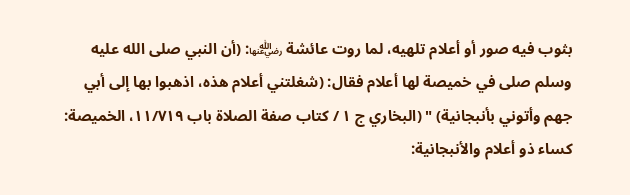بثوب فيه صور أو أعلام تلهيه، لما روت عائشة ﵂: (أن النبي صلى الله عليه وسلم صلى في خميصة لها أعلام فقال: (شغلتني أعلام هذه، اذهبوا بها إلى أبي جهم وأتوني بأنبجانية) " (البخاري ج ١ / كتاب صفة الصلاة باب ١١/٧١٩، الخميصة: كساء ذو أعلام والأنبجانية: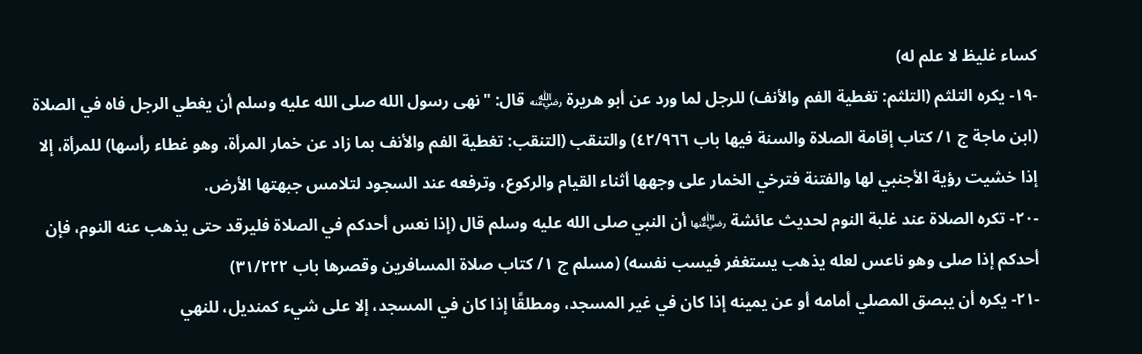كساء غليظ لا علم له)
-١٩- يكره التلثم (التلثم: تغطية الفم والأنف) للرجل لما ورد عن أبو هريرة ﵁ قال: "نهى رسول الله صلى الله عليه وسلم أن يغطي الرجل فاه في الصلاة (ابن ماجة ج ١/ كتاب إقامة الصلاة والسنة فيها باب ٤٢/٩٦٦) والتنقب (التنقب: تغطية الفم والأنف بما زاد عن خمار المرأة، وهو غطاء رأسها) للمرأة، إلا إذا خشيت رؤية الأجنبي لها والفتنة فترخي الخمار على وجهها أثناء القيام والركوع، وترفعه عند السجود لتلامس جبهتها الأرض.
-٢٠- تكره الصلاة عند غلبة النوم لحديث عائشة ﵂ أن النبي صلى الله عليه وسلم قال (إذا نعس أحدكم في الصلاة فليرقد حتى يذهب عنه النوم، فإن أحدكم إذا صلى وهو ناعس لعله يذهب يستغفر فيسب نفسه) (مسلم ج ١/ كتاب صلاة المسافرين وقصرها باب ٣١/٢٢٢)
-٢١- يكره أن يبصق المصلي أمامه أو عن يمينه إذا كان في غير المسجد، ومطلقًا إذا كان في المسجد، إلا على شيء كمنديل، للنهي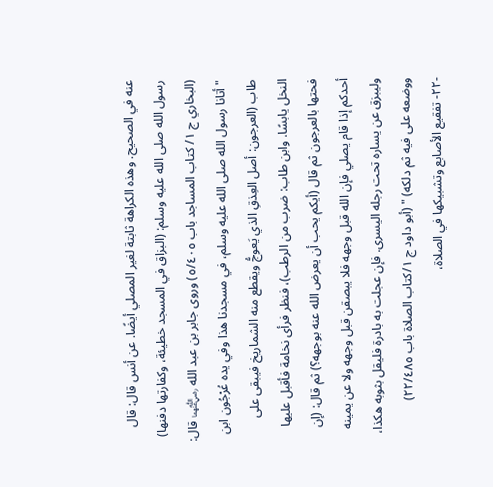عنه في الصحيح. وهذه الكراهة ثابتة لغير المصلي أيضًا. عن أنس قال: قال رسول الله صلى الله عليه وسلم: (البزاق في المسجد خطيئة، وكفارتها دفنها) (البخاري ج ١/ كتاب المساجد باب ٥/٤٠٥) وروى جابر بن عبد الله ﵄ قال: "أتانا رسول الله صلى الله عليه وسلم، في مسجدنا هذا وفي يده عُرْجُون ابن طاب (العرجون: أصل العِذقِ الذي يَعوجُّ ويقطع منه الشماريخ فيبقى على النخل يابسًا. وابن طاب: ضرب من الرطب)، فنظر فرأى نخامة فأقبل عليها فحتها بالعرجون ثم قال (أيكم يحب أن يعرض الله عنه بوجهه؟) ثم قال: (إن أحدكم إذا قام يصلي فإن الله قبل وجهه فلا يبصقن قبل وجهه ولا عن يمينه وليبزق عن يساره تحت رجله اليسرى. فإن عجلت به بادرة فليقل بثوبه هكذا، ووضعه على فيه ثم دلكه) " (أبو داود ج ١/كتاب الصلاة باب ٢٢/٤٨٥)
-٢٢- تفقيع الأصابع وتشبيكها في الصلاة،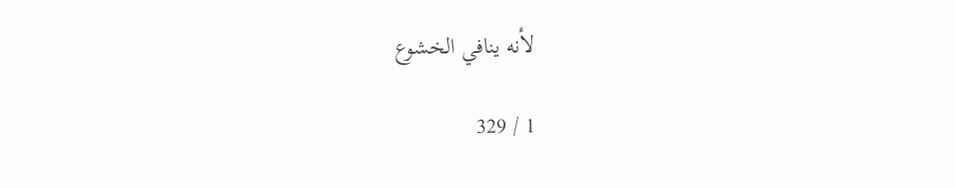لأنه ينافي الخشوع

1 / 329